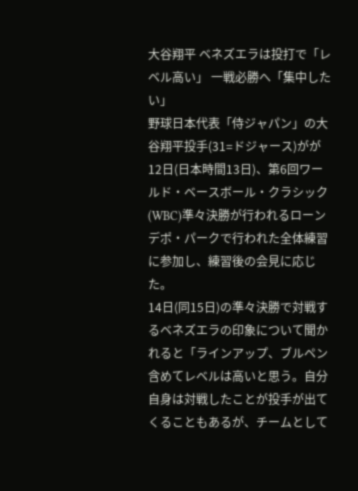大谷翔平 ベネズエラは投打で「レベル高い」 一戦必勝へ「集中したい」
野球日本代表「侍ジャパン」の大谷翔平投手(31=ドジャース)がが12日(日本時間13日)、第6回ワールド・ベースボール・クラシック(WBC)準々決勝が行われるローンデポ・パークで行われた全体練習に参加し、練習後の会見に応じた。
14日(同15日)の準々決勝で対戦するベネズエラの印象について聞かれると「ラインアップ、ブルペン含めてレベルは高いと思う。自分自身は対戦したことが投手が出てくることもあるが、チームとして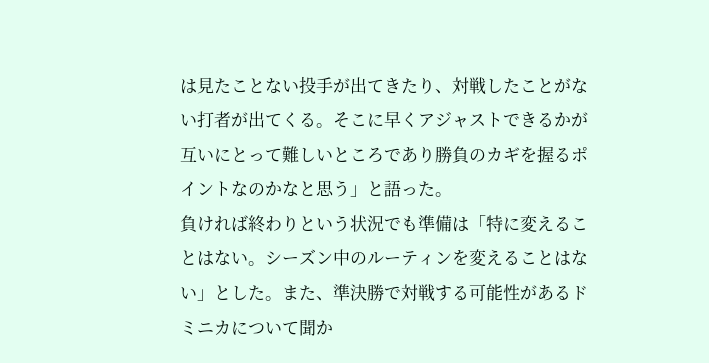は見たことない投手が出てきたり、対戦したことがない打者が出てくる。そこに早くアジャストできるかが互いにとって難しいところであり勝負のカギを握るポイントなのかなと思う」と語った。
負ければ終わりという状況でも準備は「特に変えることはない。シーズン中のルーティンを変えることはない」とした。また、準決勝で対戦する可能性があるドミニカについて聞か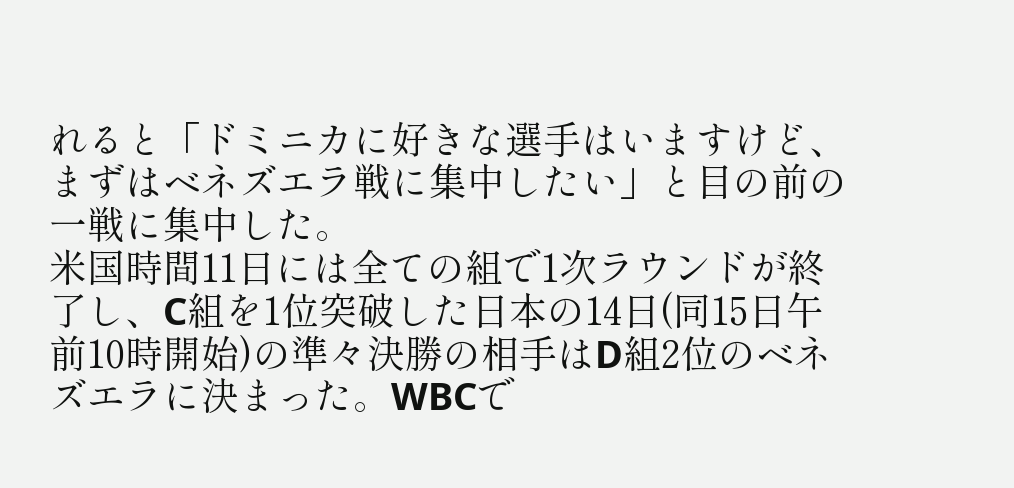れると「ドミニカに好きな選手はいますけど、まずはベネズエラ戦に集中したい」と目の前の一戦に集中した。
米国時間11日には全ての組で1次ラウンドが終了し、C組を1位突破した日本の14日(同15日午前10時開始)の準々決勝の相手はD組2位のベネズエラに決まった。WBCで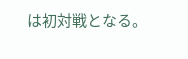は初対戦となる。